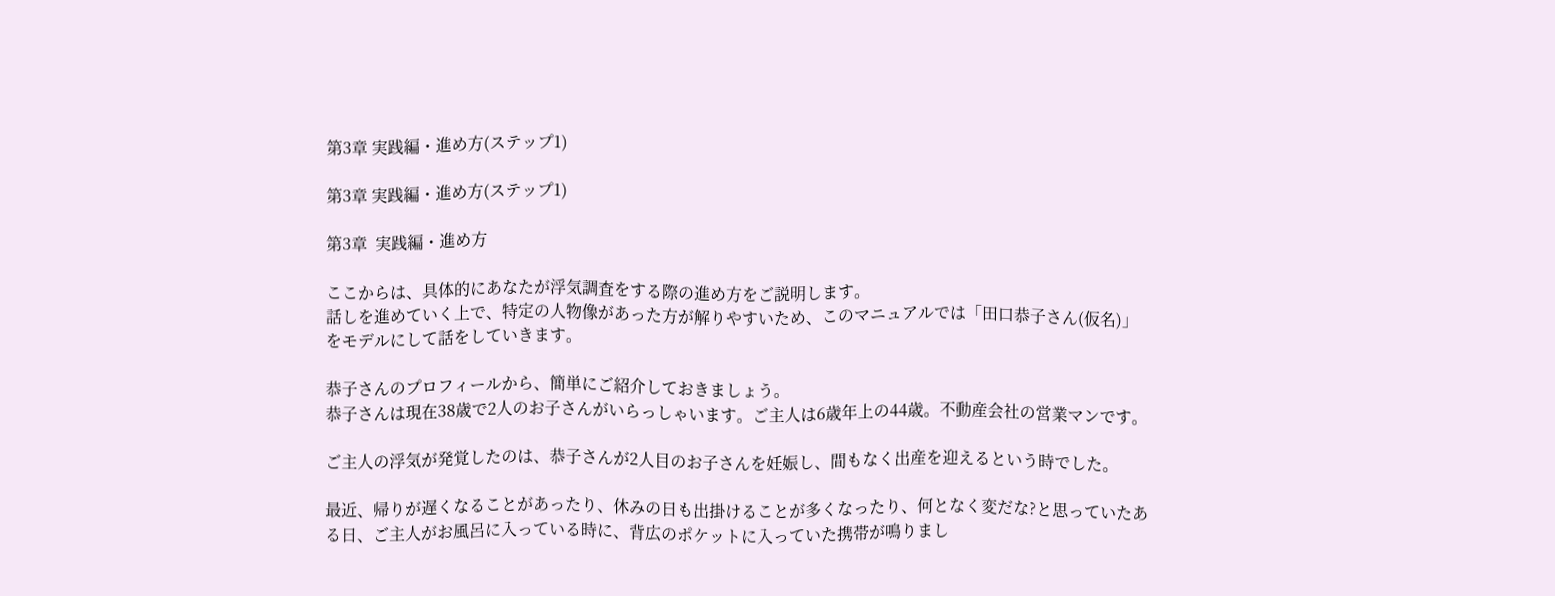第3章 実践編・進め方(ステップ1)

第3章 実践編・進め方(ステップ1)

第3章  実践編・進め方

ここからは、具体的にあなたが浮気調査をする際の進め方をご説明します。
話しを進めていく上で、特定の人物像があった方が解りやすいため、このマニュアルでは「田口恭子さん(仮名)」をモデルにして話をしていきます。

恭子さんのプロフィールから、簡単にご紹介しておきましょう。
恭子さんは現在38歳で2人のお子さんがいらっしゃいます。ご主人は6歳年上の44歳。不動産会社の営業マンです。

ご主人の浮気が発覚したのは、恭子さんが2人目のお子さんを妊娠し、間もなく出産を迎えるという時でした。

最近、帰りが遅くなることがあったり、休みの日も出掛けることが多くなったり、何となく変だな?と思っていたある日、ご主人がお風呂に入っている時に、背広のポケットに入っていた携帯が鳴りまし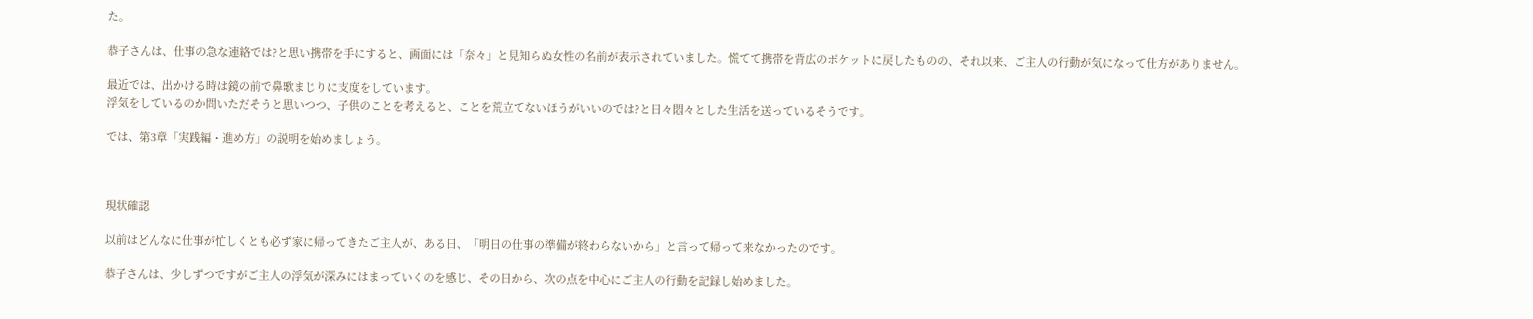た。

恭子さんは、仕事の急な連絡では?と思い携帯を手にすると、画面には「奈々」と見知らぬ女性の名前が表示されていました。慌てて携帯を背広のポケットに戻したものの、それ以来、ご主人の行動が気になって仕方がありません。

最近では、出かける時は鏡の前で鼻歌まじりに支度をしています。
浮気をしているのか問いただそうと思いつつ、子供のことを考えると、ことを荒立てないほうがいいのでは?と日々悶々とした生活を送っているそうです。

では、第3章「実践編・進め方」の説明を始めましょう。



現状確認

以前はどんなに仕事が忙しくとも必ず家に帰ってきたご主人が、ある日、「明日の仕事の準備が終わらないから」と言って帰って来なかったのです。

恭子さんは、少しずつですがご主人の浮気が深みにはまっていくのを感じ、その日から、次の点を中心にご主人の行動を記録し始めました。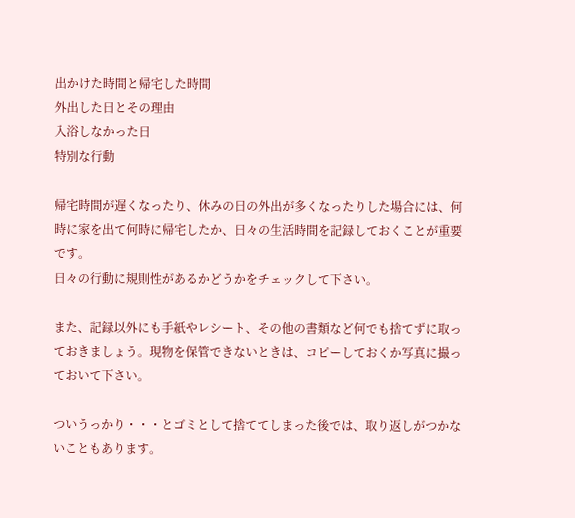出かけた時間と帰宅した時間
外出した日とその理由
入浴しなかった日
特別な行動

帰宅時間が遅くなったり、休みの日の外出が多くなったりした場合には、何時に家を出て何時に帰宅したか、日々の生活時間を記録しておくことが重要です。
日々の行動に規則性があるかどうかをチェックして下さい。

また、記録以外にも手紙やレシート、その他の書類など何でも捨てずに取っておきましょう。現物を保管できないときは、コピーしておくか写真に撮っておいて下さい。

ついうっかり・・・とゴミとして捨ててしまった後では、取り返しがつかないこともあります。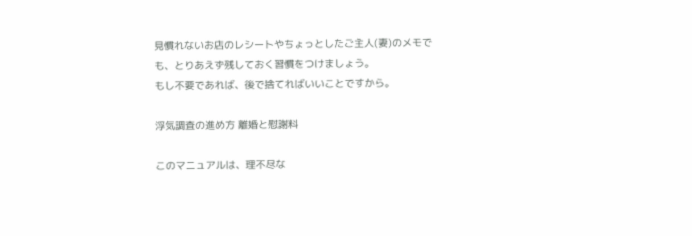見慣れないお店のレシートやちょっとしたご主人(妻)のメモでも、とりあえず残しておく習慣をつけましょう。
もし不要であれば、後で捨てればいいことですから。

浮気調査の進め方 離婚と慰謝料

このマニュアルは、理不尽な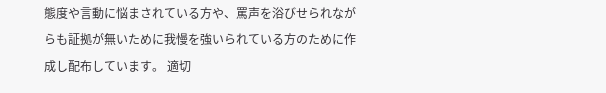態度や言動に悩まされている方や、罵声を浴びせられながらも証拠が無いために我慢を強いられている方のために作成し配布しています。 適切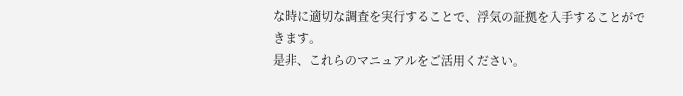な時に適切な調査を実行することで、浮気の証拠を入手することができます。
是非、これらのマニュアルをご活用ください。